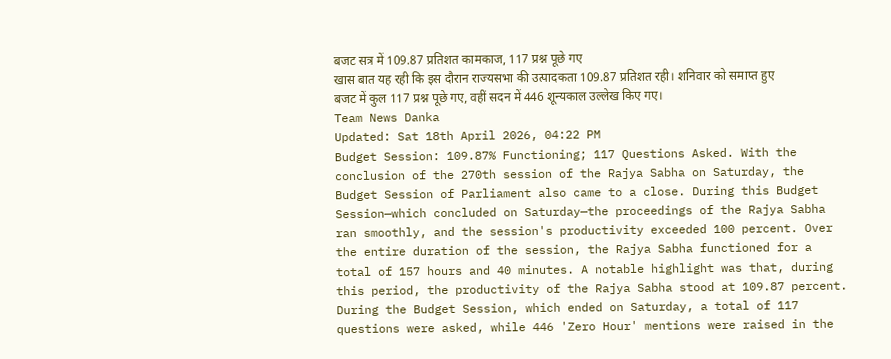बजट सत्र में 109.87 प्रतिशत कामकाज, 117 प्रश्न पूछे गए
खास बात यह रही कि इस दौरान राज्यसभा की उत्पादकता 109.87 प्रतिशत रही। शनिवार को समाप्त हुए बजट में कुल 117 प्रश्न पूछे गए, वहीं सदन में 446 शून्यकाल उल्लेख किए गए।
Team News Danka
Updated: Sat 18th April 2026, 04:22 PM
Budget Session: 109.87% Functioning; 117 Questions Asked. With the conclusion of the 270th session of the Rajya Sabha on Saturday, the Budget Session of Parliament also came to a close. During this Budget Session—which concluded on Saturday—the proceedings of the Rajya Sabha ran smoothly, and the session's productivity exceeded 100 percent. Over the entire duration of the session, the Rajya Sabha functioned for a total of 157 hours and 40 minutes. A notable highlight was that, during this period, the productivity of the Rajya Sabha stood at 109.87 percent. During the Budget Session, which ended on Saturday, a total of 117 questions were asked, while 446 'Zero Hour' mentions were raised in the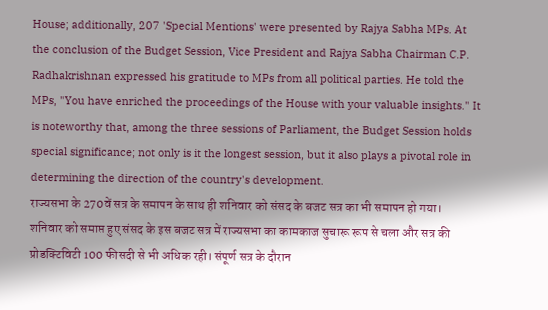House; additionally, 207 'Special Mentions' were presented by Rajya Sabha MPs. At the conclusion of the Budget Session, Vice President and Rajya Sabha Chairman C.P. Radhakrishnan expressed his gratitude to MPs from all political parties. He told the MPs, "You have enriched the proceedings of the House with your valuable insights." It is noteworthy that, among the three sessions of Parliament, the Budget Session holds special significance; not only is it the longest session, but it also plays a pivotal role in determining the direction of the country's development.
राज्यसभा के 270वें सत्र के समापन के साथ ही शनिवार को संसद के बजट सत्र का भी समापन हो गया। शनिवार को समाप्त हुए संसद के इस बजट सत्र में राज्यसभा का कामकाज सुचारू रूप से चला और सत्र की प्रोडक्टिविटी 100 फीसदी से भी अधिक रही। संपूर्ण सत्र के दौरान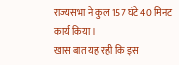राज्यसभा ने कुल 157 घंटे 40 मिनट कार्य किया।
खास बात यह रही कि इस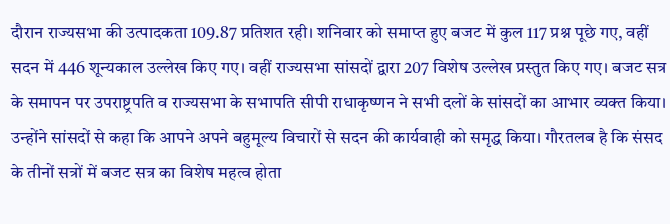दौरान राज्यसभा की उत्पादकता 109.87 प्रतिशत रही। शनिवार को समाप्त हुए बजट में कुल 117 प्रश्न पूछे गए, वहीं सदन में 446 शून्यकाल उल्लेख किए गए। वहीं राज्यसभा सांसदों द्वारा 207 विशेष उल्लेख प्रस्तुत किए गए। बजट सत्र के समापन पर उपराष्ट्रपति व राज्यसभा के सभापति सीपी राधाकृष्णन ने सभी दलों के सांसदों का आभार व्यक्त किया।
उन्होंने सांसदों से कहा कि आपने अपने बहुमूल्य विचारों से सदन की कार्यवाही को समृद्ध किया। गौरतलब है कि संसद के तीनों सत्रों में बजट सत्र का विशेष महत्व होता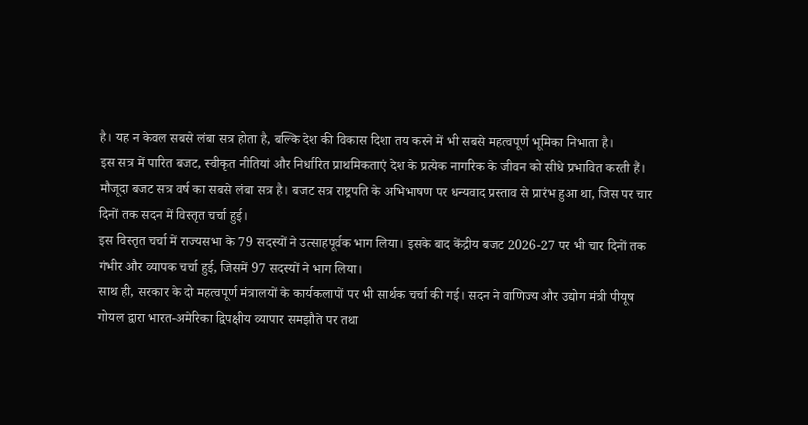है। यह न केवल सबसे लंबा सत्र होता है, बल्कि देश की विकास दिशा तय करने में भी सबसे महत्वपूर्ण भूमिका निभाता है।
इस सत्र में पारित बजट, स्वीकृत नीतियां और निर्धारित प्राथमिकताएं देश के प्रत्येक नागरिक के जीवन को सीधे प्रभावित करती हैं। मौजूदा बजट सत्र वर्ष का सबसे लंबा सत्र है। बजट सत्र राष्ट्रपति के अभिभाषण पर धन्यवाद प्रस्ताव से प्रारंभ हुआ था, जिस पर चार दिनों तक सदन में विस्तृत चर्चा हुई।
इस विस्तृत चर्चा में राज्यसभा के 79 सदस्यों ने उत्साहपूर्वक भाग लिया। इसके बाद केंद्रीय बजट 2026-27 पर भी चार दिनों तक गंभीर और व्यापक चर्चा हुई, जिसमें 97 सदस्यों ने भाग लिया।
साथ ही, सरकार के दो महत्वपूर्ण मंत्रालयों के कार्यकलापों पर भी सार्थक चर्चा की गई। सदन ने वाणिज्य और उद्योग मंत्री पीयूष गोयल द्वारा भारत-अमेरिका द्विपक्षीय व्यापार समझौते पर तथा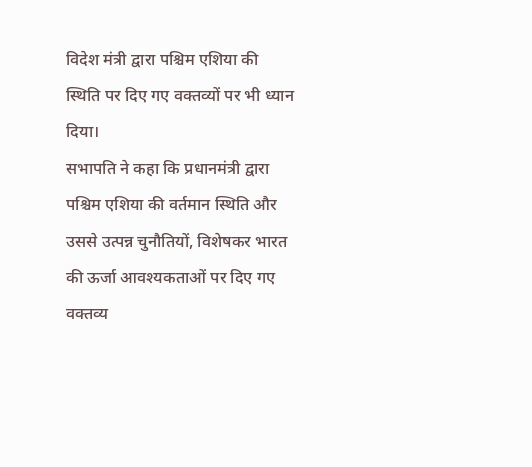विदेश मंत्री द्वारा पश्चिम एशिया की स्थिति पर दिए गए वक्तव्यों पर भी ध्यान दिया।
सभापति ने कहा कि प्रधानमंत्री द्वारा पश्चिम एशिया की वर्तमान स्थिति और उससे उत्पन्न चुनौतियों, विशेषकर भारत की ऊर्जा आवश्यकताओं पर दिए गए वक्तव्य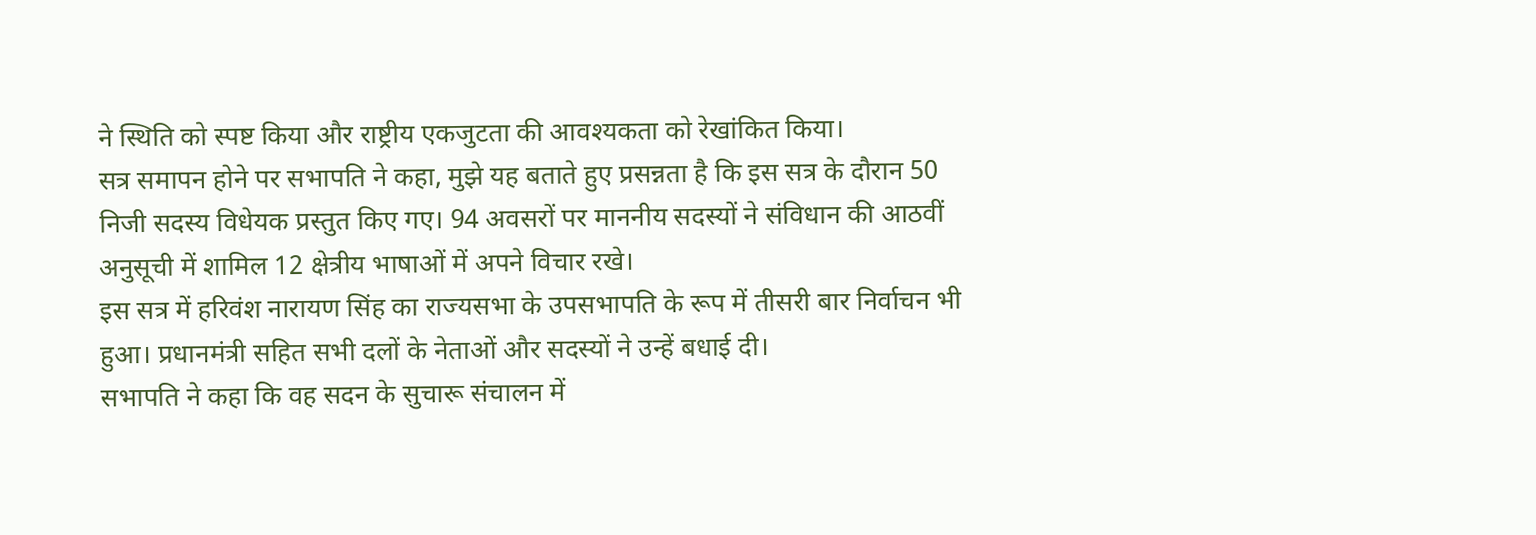ने स्थिति को स्पष्ट किया और राष्ट्रीय एकजुटता की आवश्यकता को रेखांकित किया।
सत्र समापन होने पर सभापति ने कहा, मुझे यह बताते हुए प्रसन्नता है कि इस सत्र के दौरान 50 निजी सदस्य विधेयक प्रस्तुत किए गए। 94 अवसरों पर माननीय सदस्यों ने संविधान की आठवीं अनुसूची में शामिल 12 क्षेत्रीय भाषाओं में अपने विचार रखे।
इस सत्र में हरिवंश नारायण सिंह का राज्यसभा के उपसभापति के रूप में तीसरी बार निर्वाचन भी हुआ। प्रधानमंत्री सहित सभी दलों के नेताओं और सदस्यों ने उन्हें बधाई दी।
सभापति ने कहा कि वह सदन के सुचारू संचालन में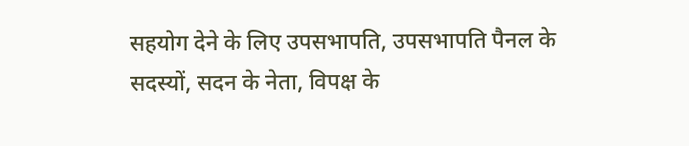सहयोग देने के लिए उपसभापति, उपसभापति पैनल के सदस्यों, सदन के नेता, विपक्ष के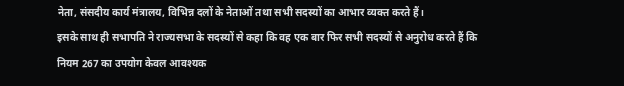नेता, संसदीय कार्य मंत्रालय, विभिन्न दलों के नेताओं तथा सभी सदस्यों का आभार व्यक्त करते हैं।
इसके साथ ही सभापति ने राज्यसभा के सदस्यों से कहा कि वह एक बार फिर सभी सदस्यों से अनुरोध करते हैं कि नियम 267 का उपयोग केवल आवश्यक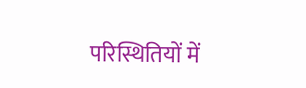परिस्थितियों में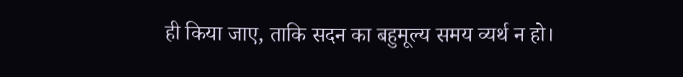ही किया जाए, ताकि सदन का बहुमूल्य समय व्यर्थ न हो।